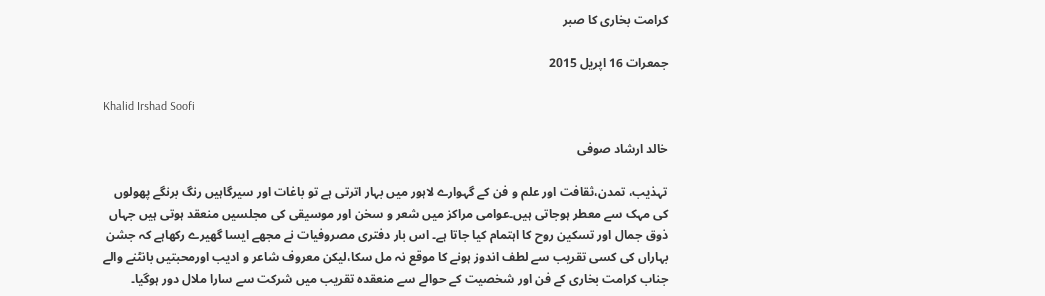کرامت بخاری کا صبر

جمعرات 16 اپریل 2015

Khalid Irshad Soofi

خالد ارشاد صوفی

تہذیب، تمدن،ثقافت اور علم و فن کے گہوارے لاہور میں بہار اترتی ہے تو باغات اور سیرگاہیں رنگ برنگے پھولوں کی مہک سے معطر ہوجاتی ہیں۔عوامی مراکز میں شعر و سخن اور موسیقی کی مجلسیں منعقد ہوتی ہیں جہاں ذوق جمال اور تسکین روح کا اہتمام کیا جاتا ہے۔ اس بار دفتری مصروفیات نے مجھے ایسا گھیرے رکھاہے کہ جشن بہاراں کی کسی تقریب سے لطف اندوز ہونے کا موقع نہ مل سکا،لیکن معروف شاعر و ادیب اورمحبتیں بانٹنے والے جناب کرامت بخاری کے فن اور شخصیت کے حوالے سے منعقدہ تقریب میں شرکت سے سارا ملال دور ہوگیا۔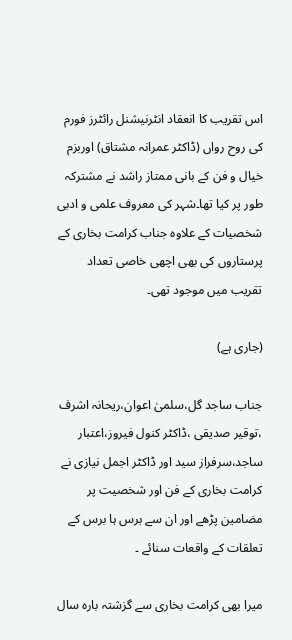اس تقریب کا انعقاد انٹرنیشنل رائٹرز فورم کی روح رواں (ڈاکٹر عمرانہ مشتاق) اوربزم خیال و فن کے بانی ممتاز راشد نے مشترکہ طور پر کیا تھا۔شہر کی معروف علمی و ادبی شخصیات کے علاوہ جناب کرامت بخاری کے پرستاروں کی بھی اچھی خاصی تعداد تقریب میں موجود تھی۔

(جاری ہے)

جناب ساجد گل،سلمیٰ اعوان،ریحانہ اشرف ،توقیر صدیقی ،ڈاکٹر کنول فیروز،اعتبار ساجد،سرفراز سید اور ڈاکٹر اجمل نیازی نے کرامت بخاری کے فن اور شخصیت پر مضامین پڑھے اور ان سے برس ہا برس کے تعلقات کے واقعات سنائے ۔

میرا بھی کرامت بخاری سے گزشتہ بارہ سال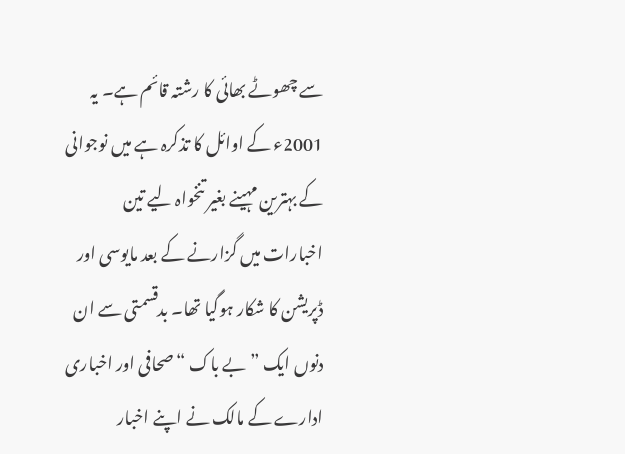سے چھوٹے بھائی کا رشتہ قائم ہے۔ یہ 2001ء کے اوائل کا تذکرہ ہے میں نوجوانی کے بہترین مہینے بغیر تنخواہ لیے تین اخبارات میں گزارنے کے بعد مایوسی اور ڈپریشن کا شکار ہوگیا تھا۔ بدقسمتی سے ان دنوں ایک ”بے باک “صحافی اور اخباری ادارے کے مالک نے اپنے اخبار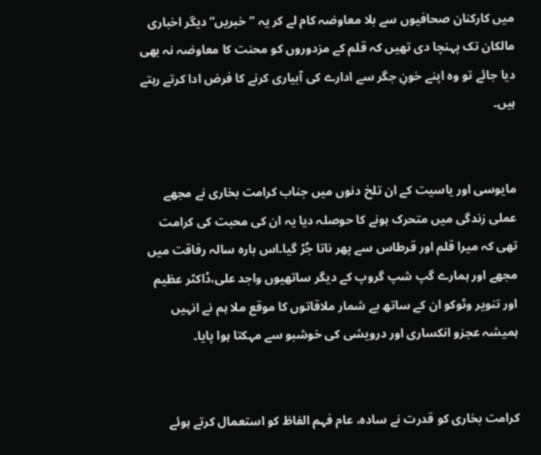میں کارکنان صحافیوں سے بلا معاوضہ کام لے کر یہ ”خبریں“ دیگر اخباری مالکان تک پہنچا دی تھیں کہ قلم کے مزدوروں کو محنت کا معاوضہ نہ بھی دیا جائے تو وہ اپنے خونِ جگر سے ادارے کی آبیاری کرنے کا فرض ادا کرتے رہتے ہیں۔


مایوسی اور یاسیت کے ان تلخ دنوں میں جناب کرامت بخاری نے مجھے عملی زندگی میں متحرک ہونے کا حوصلہ دیا یہ ان کی محبت کی کرامت تھی کہ میرا قلم اور قرطاس سے پھر ناتا جُڑ گیا۔اس بارہ سالہ رفاقت میں مجھے اور ہمارے گپ شپ گروپ کے دیگر ساتھیوں واجد علی،ڈاکٹر عظیم اور تنویر وٹوکو ان کے ساتھ بے شمار ملاقاتوں کا موقع ملا ہم نے انہیں ہمیشہ عجزو انکساری اور درویشی کی خوشبو سے مہکتا ہوا پایا۔


کرامت بخاری کو قدرت نے سادہ، عام فہم الفاظ کو استعمال کرتے ہوئے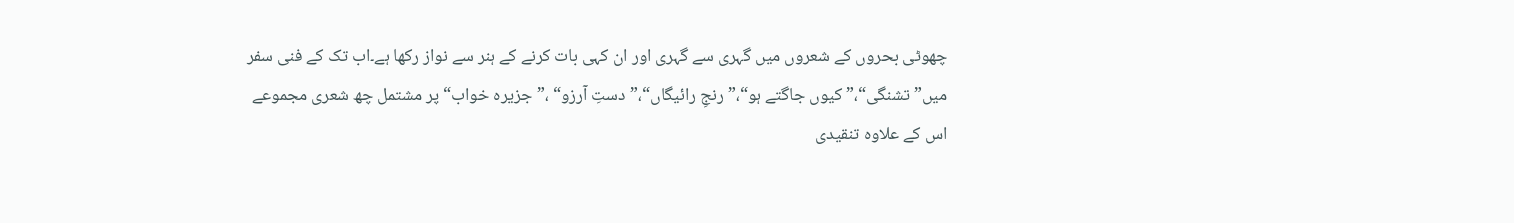چھوٹی بحروں کے شعروں میں گہری سے گہری اور ان کہی بات کرنے کے ہنر سے نواز رکھا ہے۔اب تک کے فنی سفر میں” تشنگی“،”کیوں جاگتے ہو“،”رنجِ رائیگاں“،”دستِ آرزو“ ،”جزیرہ خواب“ پر مشتمل چھ شعری مجموعے اس کے علاوہ تنقیدی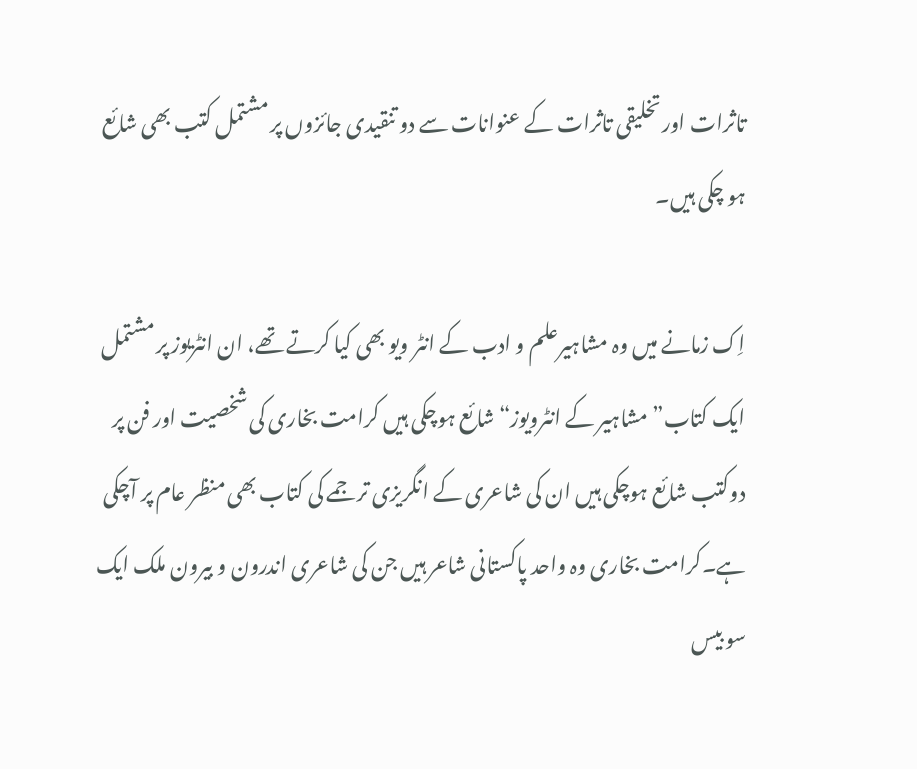تاثرات اور تخلیقی تاثرات کے عنوانات سے دو تنقیدی جائزوں پر مشتمل کتب بھی شائع ہو چکی ہیں۔

اِک زمانے میں وہ مشاہیرعلم و ادب کے انٹر ویو بھی کیا کرتے تھے، ان انٹریوز پر مشتمل ایک کتاب” مشاہیر کے انٹرویوز“ شائع ہوچکی ہیں کرامت بخاری کی شخصیت اور فن پر دوکتب شائع ہوچکی ہیں ان کی شاعری کے انگریزی ترجمے کی کتاب بھی منظر عام پر آچکی ہے۔کرامت بخاری وہ واحد پاکستانی شاعر ہیں جن کی شاعری اندرون و بیرون ملک ایک سو بیس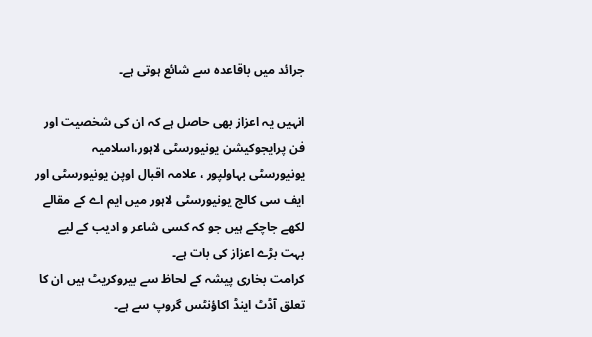جرائد میں باقاعدہ سے شائع ہوتی ہے۔

انہیں یہ اعزاز بھی حاصل ہے کہ ان کی شخصیت اور فن پرایجوکیشن یونیورسٹی لاہور،اسلامیہ یونیورسٹی بہاولپور ، علامہ اقبال اوپن یونیورسٹی اور ایف سی کالج یونیورسٹی لاہور میں ایم اے کے مقالے لکھے جاچکے ہیں جو کہ کسی شاعر و ادیب کے لیے بہت بڑے اعزاز کی بات ہے۔
کرامت بخاری پیشہ کے لحاظ سے بیروکریٹ ہیں ان کا تعلق آڈٹ اینڈ اکاؤنٹس گروپ سے ہے۔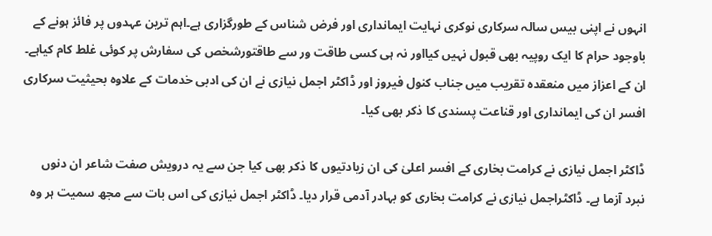انہوں نے اپنی بیس سالہ سرکاری نوکری نہایت ایمانداری اور فرض شناس کے طورگزاری ہے۔اہم ترین عہدوں پر فائز ہونے کے باوجود حرام کا ایک روپیہ بھی قبول نہیں کیااور نہ ہی کسی طاقت ور سے طاقتورشخص کی سفارش پر کوئی غلط کام کیاہے۔
ان کے اعزاز میں منعقدہ تقریب میں جناب کنول فیروز اور ڈاکٹر اجمل نیازی نے ان کی ادبی خدمات کے علاوہ بحیثیت سرکاری افسر ان کی ایمانداری اور قناعت پسندی کا ذکر بھی کیا۔

ڈاکٹر اجمل نیازی نے کرامت بخاری کے افسر اعلیٰ کی ان زیادتیوں کا ذکر بھی کیا جن سے یہ درویش صفت شاعر ان دنوں نبرد آزما ہے۔ ڈاکٹراجمل نیازی نے کرامت بخاری کو بہادر آدمی قرار دیا۔ ڈاکٹر اجمل نیازی کی اس بات سے مجھ سمیت ہر وہ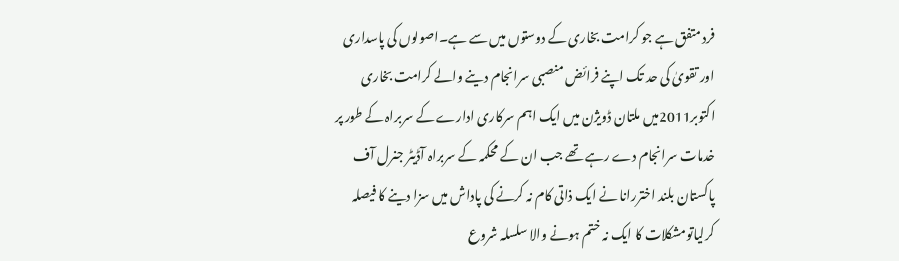فرد متفق ہے جو کرامت بخاری کے دوستوں میں سے ہے۔اصولوں کی پاسداری اور تقویٰ کی حد تک اپنے فرائض منصبی سرانجام دینے والے کرامت بخاری اکتوبر2011میں ملتان ڈویژن میں ایک اہم سرکاری ادارے کے سربراہ کے طور پر خدمات سرانجام دے رہے تھے جب ان کے محکمہ کے سربراہ آڈیٹر جنرل آف پاکستان بلند اختررانا نے ایک ذاتی کام نہ کرنے کی پاداش میں سزا دینے کا فیصلہ کرلیاتومشکلات کا ایک نہ ختم ہونے والا سلسلہ شروع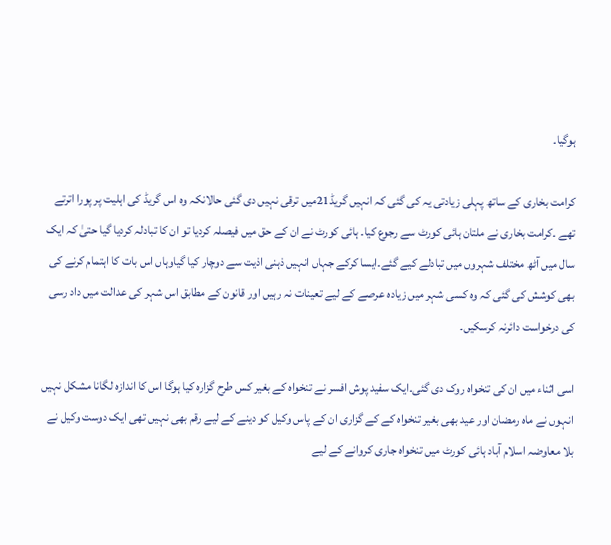ہوگیا۔

کرامت بخاری کے ساتھ پہلی زیادتی یہ کی گئی کہ انہیں گریڈ21میں ترقی نہیں دی گئی حالانکہ وہ اس گریڈ کی اہلیت پر پورا اترتے تھے ۔کرامت بخاری نے ملتان ہائی کورٹ سے رجوع کیا۔ ہائی کورٹ نے ان کے حق میں فیصلہ کردیا تو ان کا تبادلہ کردیا گیا حتیٰ کہ ایک سال میں آٹھ مختلف شہروں میں تبادلے کیے گئے۔ایسا کرکے جہاں انہیں ذہنی اذیت سے دوچار کیا گیاوہاں اس بات کا اہتمام کرنے کی بھی کوشش کی گئی کہ وہ کسی شہر میں زیادہ عرصے کے لیے تعینات نہ رہیں اور قانون کے مطابق اس شہر کی عدالت میں داد رسی کی درخواست دائرنہ کرسکیں۔

اسی اثناء میں ان کی تنخواہ روک دی گئی۔ایک سفید پوش افسر نے تنخواہ کے بغیر کس طرح گزارہ کیا ہوگا اس کا اندازہ لگانا مشکل نہیں انہوں نے ماہ رمضان اور عید بھی بغیر تنخواہ کے کے گزاری ان کے پاس وکیل کو دینے کے لیے رقم بھی نہیں تھی ایک دوست وکیل نے بلا معاوضہ اسلام آباد ہائی کورٹ میں تنخواہ جاری کروانے کے لیے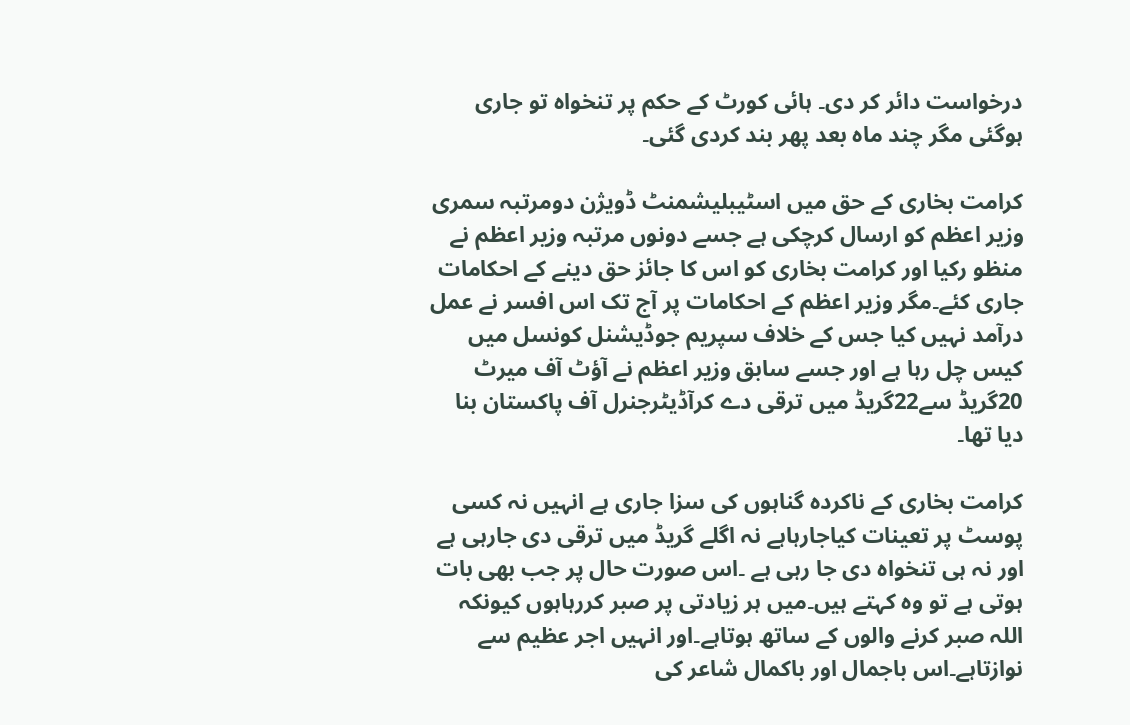درخواست دائر کر دی۔ ہائی کورٹ کے حکم پر تنخواہ تو جاری ہوگئی مگر چند ماہ بعد پھر بند کردی گئی۔

کرامت بخاری کے حق میں اسٹیبلیشمنٹ ڈویژن دومرتبہ سمری وزیر اعظم کو ارسال کرچکی ہے جسے دونوں مرتبہ وزیر اعظم نے منظو رکیا اور کرامت بخاری کو اس کا جائز حق دینے کے احکامات جاری کئے۔مگر وزیر اعظم کے احکامات پر آج تک اس افسر نے عمل درآمد نہیں کیا جس کے خلاف سپریم جوڈیشنل کونسل میں کیس چل رہا ہے اور جسے سابق وزیر اعظم نے آؤٹ آف میرٹ 20گریڈ سے22گریڈ میں ترقی دے کرآڈیٹرجنرل آف پاکستان بنا دیا تھا۔

کرامت بخاری کے ناکردہ گناہوں کی سزا جاری ہے انہیں نہ کسی پوسٹ پر تعینات کیاجارہاہے نہ اگلے گریڈ میں ترقی دی جارہی ہے اور نہ ہی تنخواہ دی جا رہی ہے ۔اس صورت حال پر جب بھی بات ہوتی ہے تو وہ کہتے ہیں۔میں ہر زیادتی پر صبر کررہاہوں کیونکہ اللہ صبر کرنے والوں کے ساتھ ہوتاہے۔اور انہیں اجر عظیم سے نوازتاہے۔اس باجمال اور باکمال شاعر کی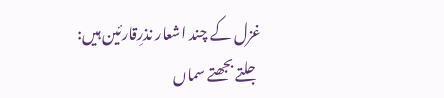غزل کے چند اشعار نذرِقارئین ہیں:
جلتے بجھتے سماں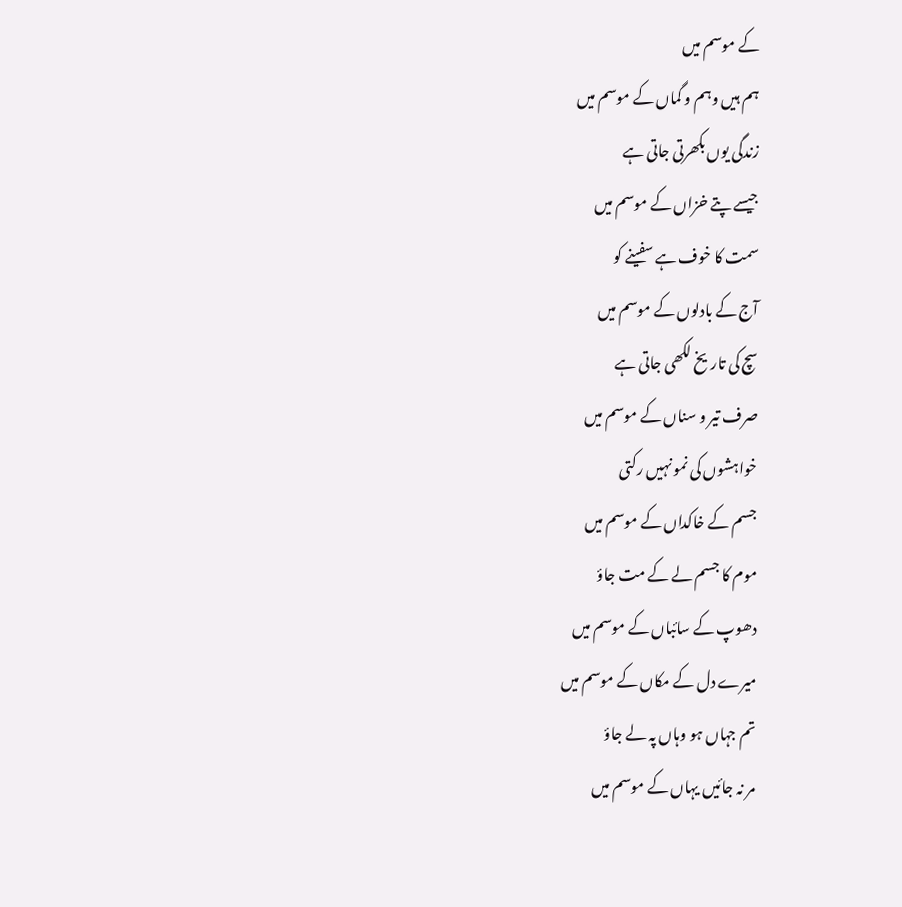کے موسم میں
ہم ہیں وہم و گماں کے موسم میں
زندگی یوں بکھرتی جاتی ہے
جیسے پتے خزاں کے موسم میں
سمت کا خوف ہے سفینے کو
آج کے بادلوں کے موسم میں
سچ کی تاریخ لکھی جاتی ہے
صرف تیر و سناں کے موسم میں
خواہشوں کی نمو نہیں رکتی
جسم کے خاکداں کے موسم میں
موم کا جسم لے کے مت جاؤ
دھوپ کے سائباں کے موسم میں
میرے دل کے مکاں کے موسم میں
تم جہاں ہو وہاں پہ لے جاؤ
مر نہ جائیں یہاں کے موسم میں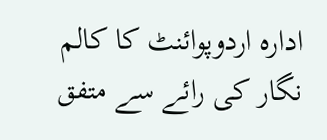ادارہ اردوپوائنٹ کا کالم نگار کی رائے سے متفق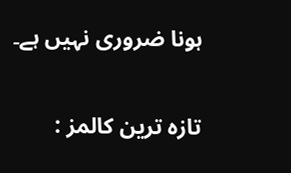ہونا ضروری نہیں ہے۔

تازہ ترین کالمز :